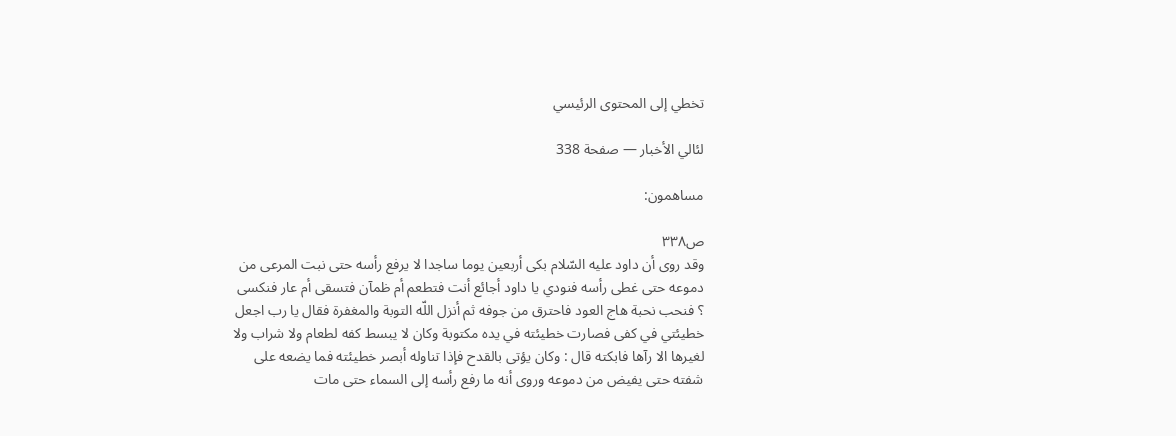تخطي إلى المحتوى الرئيسي

لئالي الأخبار — صفحة 338

مساهمون:

ص٣٣٨
وقد روى أن داود عليه السّلام بكى أربعين يوما ساجدا لا يرفع رأسه حتى نبت المرعى من دموعه حتى غطى رأسه فنودي يا داود أجائع أنت فتطعم أم ظمآن فتسقى أم عار فنكسى ؟ فنحب نحبة هاج العود فاحترق من جوفه ثم أنزل اللّه التوبة والمغفرة فقال يا رب اجعل خطيئتي في كفى فصارت خطيئته في يده مكتوبة وكان لا يبسط كفه لطعام ولا شراب ولا لغيرها الا رآها فابكته قال : وكان يؤتى بالقدح فإذا تناوله أبصر خطيئته فما يضعه على شفته حتى يفيض من دموعه وروى أنه ما رفع رأسه إلى السماء حتى مات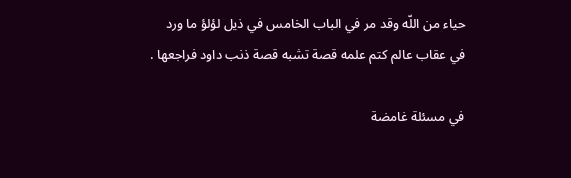حياء من اللّه وقد مر في الباب الخامس في ذيل لؤلؤ ما ورد في عقاب عالم كتم علمه قصة تشبه قصة ذنب داود فراجعها .

في مسئلة غامضة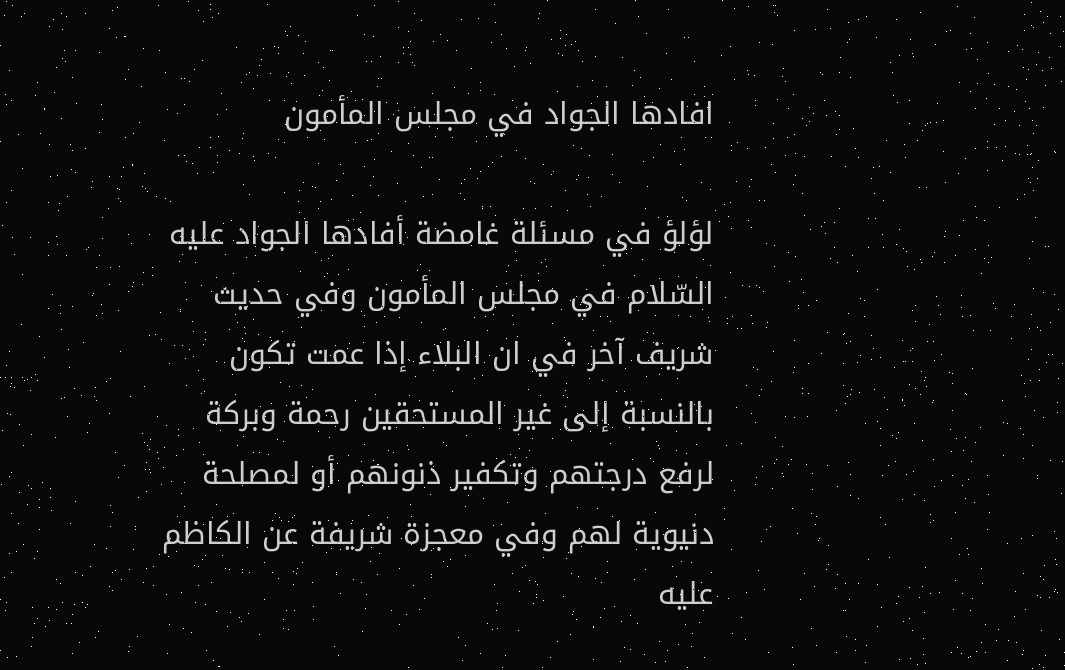افادها الجواد في مجلس المأمون

لؤلؤ في مسئلة غامضة أفادها الجواد عليه السّلام في مجلس المأمون وفي حديث شريف آخر في ان البلاء إذا عمت تكون بالنسبة إلى غير المستحقين رحمة وبركة لرفع درجتهم وتكفير ذنونهم أو لمصلحة دنيوية لهم وفي معجزة شريفة عن الكاظم عليه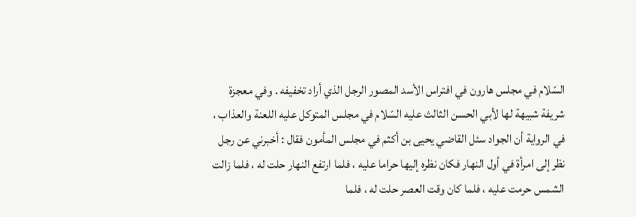السّلام في مجلس هارون في افتراس الأسد المصور الرجل الذي أراد تخفيفه . وفي معجزة شريفة شبيهة لها لأبي الحسن الثالث عليه السّلام في مجلس المتوكل عليه اللعنة والعذاب ، في الرواية أن الجواد سئل القاضي يحيى بن أكثم في مجلس المأمون فقال : أخبرني عن رجل نظر إلى امرأة في أول النهار فكان نظره إليها حراما عليه ، فلما ارتفع النهار حلت له ، فلما زالت الشمس حرمت عليه ، فلما كان وقت العصر حلت له ، فلما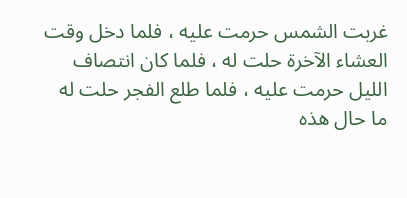غربت الشمس حرمت عليه ، فلما دخل وقت العشاء الآخرة حلت له ، فلما كان انتصاف الليل حرمت عليه ، فلما طلع الفجر حلت له ما حال هذه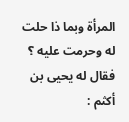المرأة وبما ذا حلت له وحرمت عليه ؟ فقال له يحيى بن أكثم :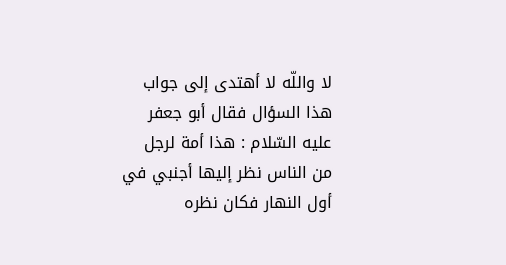لا واللّه لا أهتدى إلى جواب هذا السؤال فقال أبو جعفر عليه السّلام : هذا أمة لرجل من الناس نظر إليها أجنبي في أول النهار فكان نظره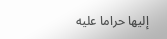إليها حراما عليه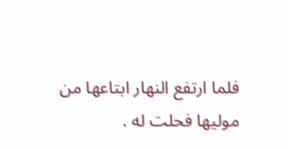فلما ارتفع النهار ابتاعها من موليها فحلت له .